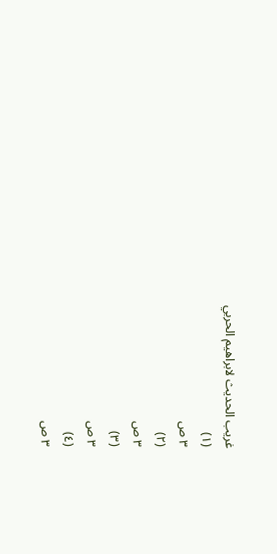غريب الحديث لابراهيم الحربي
(١)
٣ ص
(٢)
٣ ص
(٣)
٣ ص
(٤)
٣ ص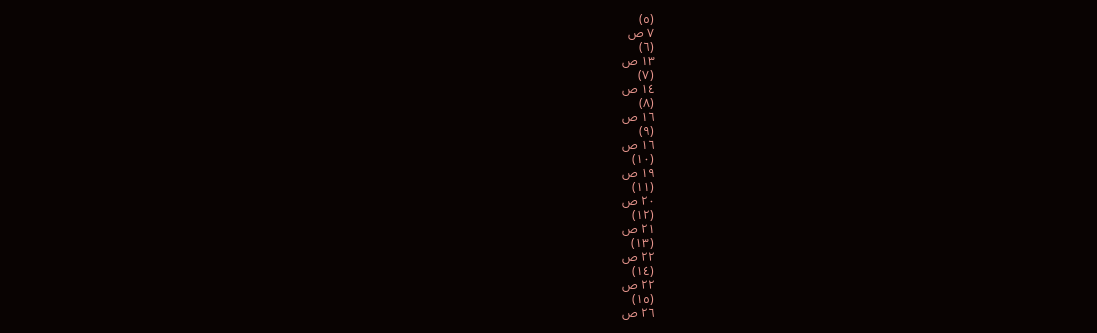(٥)
٧ ص
(٦)
١٣ ص
(٧)
١٤ ص
(٨)
١٦ ص
(٩)
١٦ ص
(١٠)
١٩ ص
(١١)
٢٠ ص
(١٢)
٢١ ص
(١٣)
٢٢ ص
(١٤)
٢٢ ص
(١٥)
٢٦ ص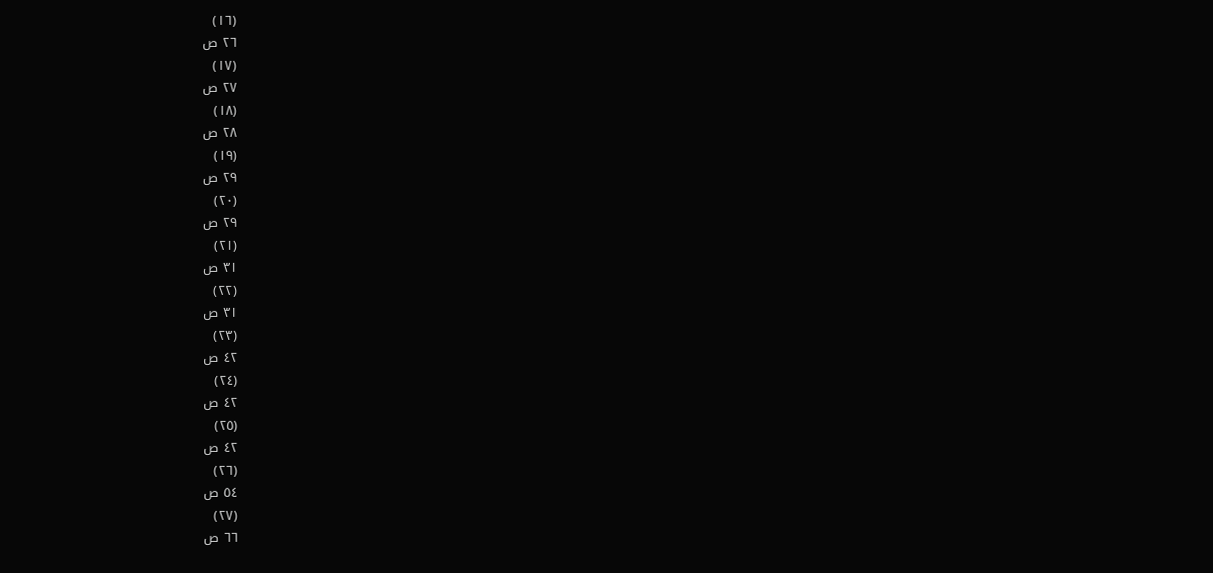(١٦)
٢٦ ص
(١٧)
٢٧ ص
(١٨)
٢٨ ص
(١٩)
٢٩ ص
(٢٠)
٢٩ ص
(٢١)
٣١ ص
(٢٢)
٣١ ص
(٢٣)
٤٢ ص
(٢٤)
٤٢ ص
(٢٥)
٤٢ ص
(٢٦)
٥٤ ص
(٢٧)
٦٦ ص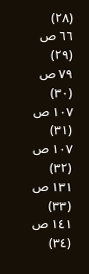(٢٨)
٦٦ ص
(٢٩)
٧٩ ص
(٣٠)
١٠٧ ص
(٣١)
١٠٧ ص
(٣٢)
١٣١ ص
(٣٣)
١٤١ ص
(٣٤)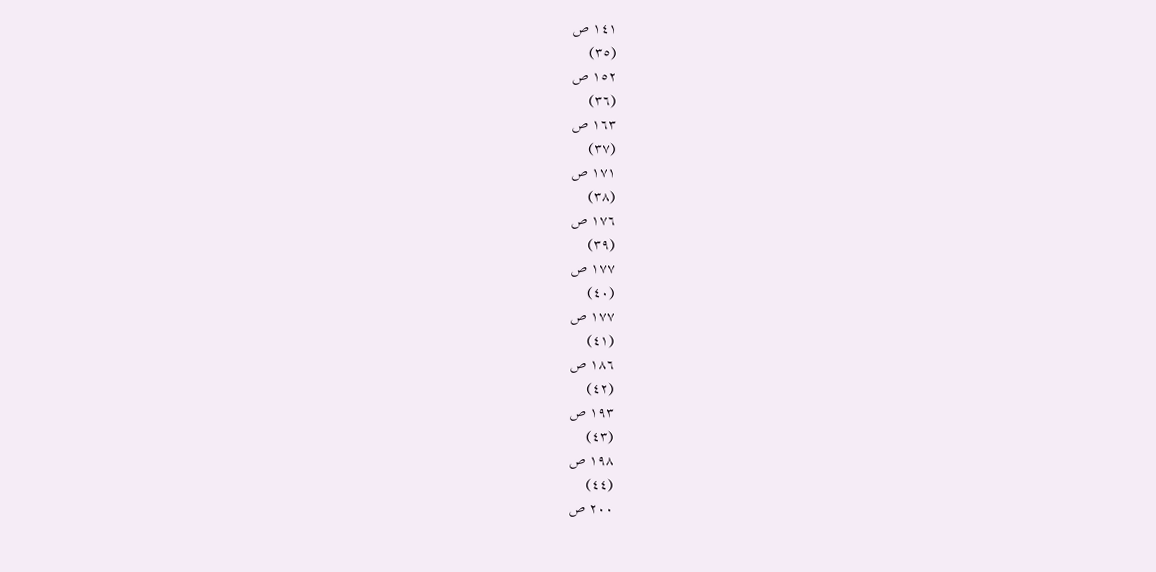١٤١ ص
(٣٥)
١٥٢ ص
(٣٦)
١٦٣ ص
(٣٧)
١٧١ ص
(٣٨)
١٧٦ ص
(٣٩)
١٧٧ ص
(٤٠)
١٧٧ ص
(٤١)
١٨٦ ص
(٤٢)
١٩٣ ص
(٤٣)
١٩٨ ص
(٤٤)
٢٠٠ ص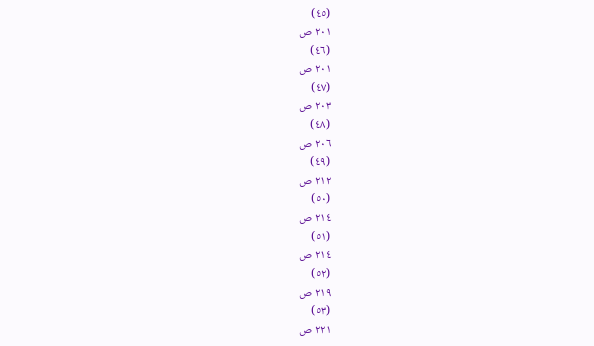(٤٥)
٢٠١ ص
(٤٦)
٢٠١ ص
(٤٧)
٢٠٣ ص
(٤٨)
٢٠٦ ص
(٤٩)
٢١٢ ص
(٥٠)
٢١٤ ص
(٥١)
٢١٤ ص
(٥٢)
٢١٩ ص
(٥٣)
٢٢١ ص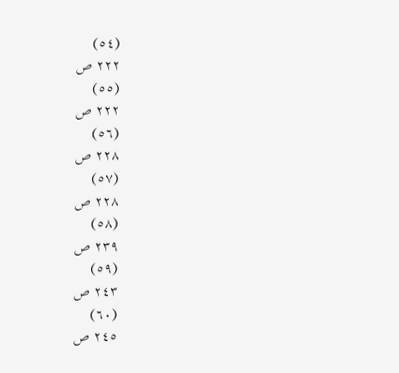(٥٤)
٢٢٢ ص
(٥٥)
٢٢٢ ص
(٥٦)
٢٢٨ ص
(٥٧)
٢٢٨ ص
(٥٨)
٢٣٩ ص
(٥٩)
٢٤٣ ص
(٦٠)
٢٤٥ ص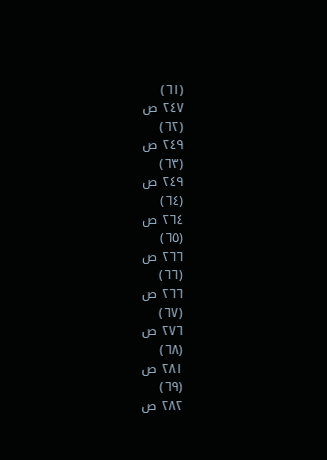(٦١)
٢٤٧ ص
(٦٢)
٢٤٩ ص
(٦٣)
٢٤٩ ص
(٦٤)
٢٦٤ ص
(٦٥)
٢٦٦ ص
(٦٦)
٢٦٦ ص
(٦٧)
٢٧٦ ص
(٦٨)
٢٨١ ص
(٦٩)
٢٨٢ ص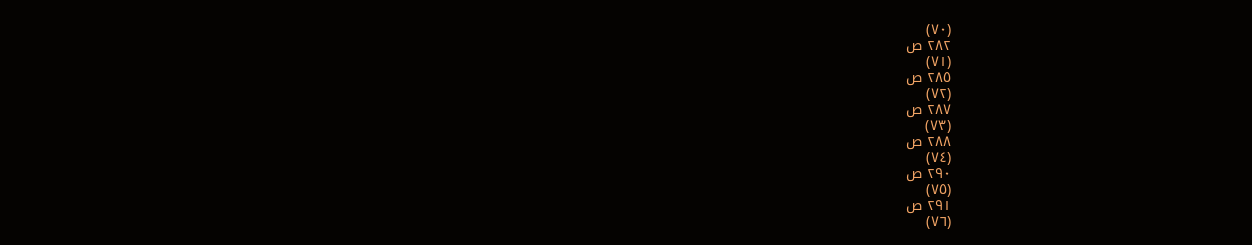(٧٠)
٢٨٢ ص
(٧١)
٢٨٥ ص
(٧٢)
٢٨٧ ص
(٧٣)
٢٨٨ ص
(٧٤)
٢٩٠ ص
(٧٥)
٢٩١ ص
(٧٦)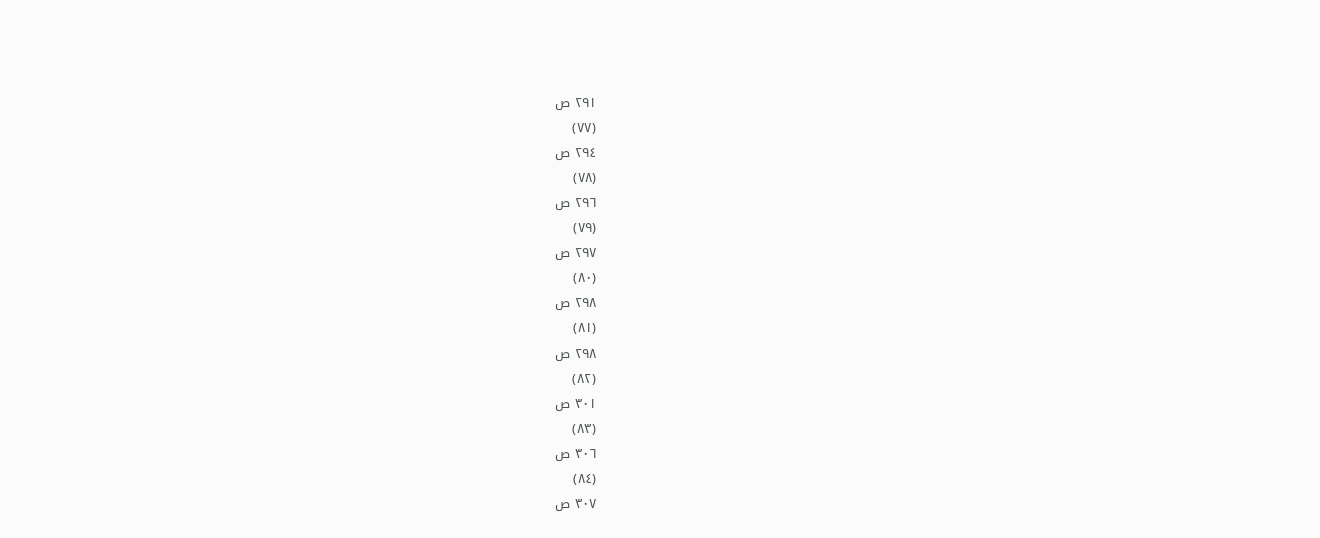٢٩١ ص
(٧٧)
٢٩٤ ص
(٧٨)
٢٩٦ ص
(٧٩)
٢٩٧ ص
(٨٠)
٢٩٨ ص
(٨١)
٢٩٨ ص
(٨٢)
٣٠١ ص
(٨٣)
٣٠٦ ص
(٨٤)
٣٠٧ ص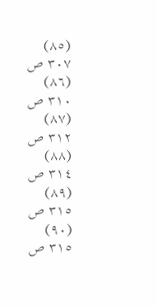(٨٥)
٣٠٧ ص
(٨٦)
٣١٠ ص
(٨٧)
٣١٢ ص
(٨٨)
٣١٤ ص
(٨٩)
٣١٥ ص
(٩٠)
٣١٥ ص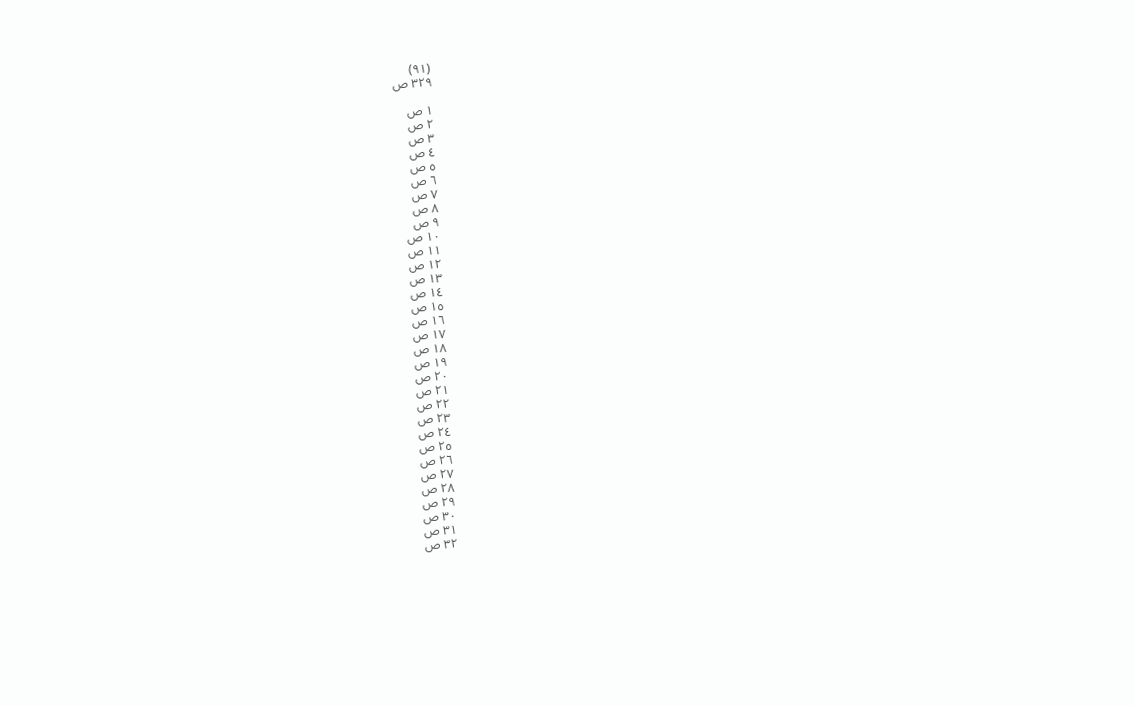(٩١)
٣٢٩ ص

١ ص
٢ ص
٣ ص
٤ ص
٥ ص
٦ ص
٧ ص
٨ ص
٩ ص
١٠ ص
١١ ص
١٢ ص
١٣ ص
١٤ ص
١٥ ص
١٦ ص
١٧ ص
١٨ ص
١٩ ص
٢٠ ص
٢١ ص
٢٢ ص
٢٣ ص
٢٤ ص
٢٥ ص
٢٦ ص
٢٧ ص
٢٨ ص
٢٩ ص
٣٠ ص
٣١ ص
٣٢ ص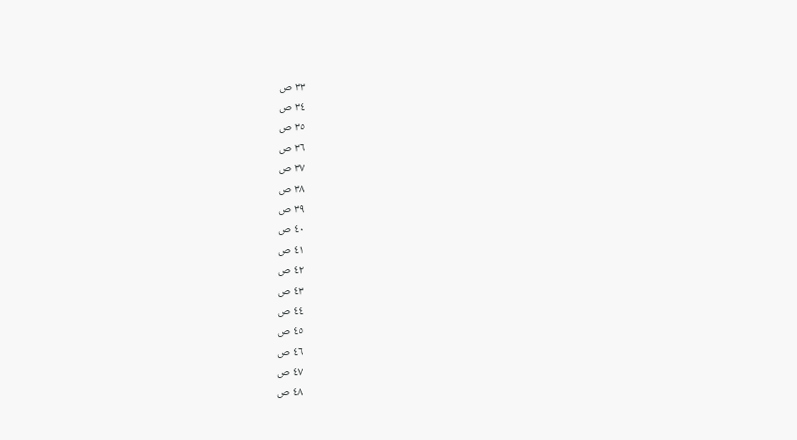٣٣ ص
٣٤ ص
٣٥ ص
٣٦ ص
٣٧ ص
٣٨ ص
٣٩ ص
٤٠ ص
٤١ ص
٤٢ ص
٤٣ ص
٤٤ ص
٤٥ ص
٤٦ ص
٤٧ ص
٤٨ ص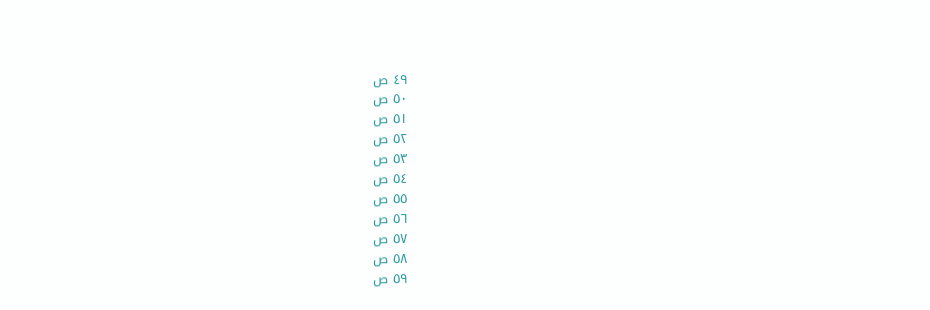٤٩ ص
٥٠ ص
٥١ ص
٥٢ ص
٥٣ ص
٥٤ ص
٥٥ ص
٥٦ ص
٥٧ ص
٥٨ ص
٥٩ ص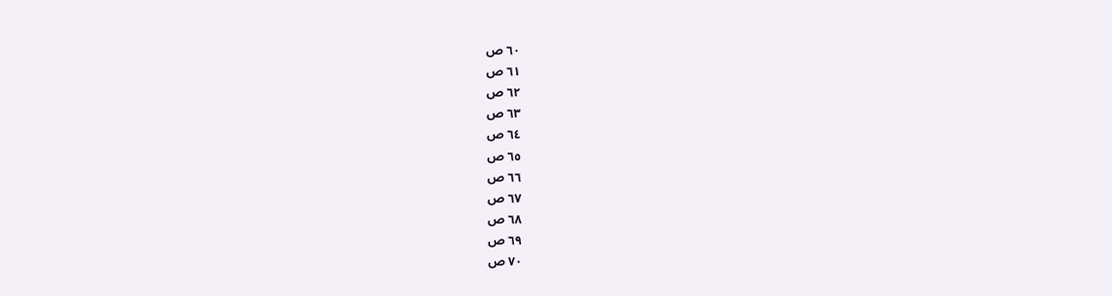٦٠ ص
٦١ ص
٦٢ ص
٦٣ ص
٦٤ ص
٦٥ ص
٦٦ ص
٦٧ ص
٦٨ ص
٦٩ ص
٧٠ ص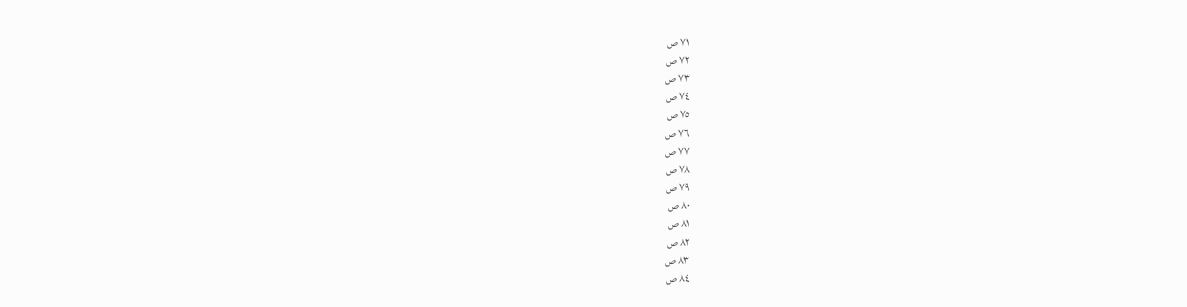٧١ ص
٧٢ ص
٧٣ ص
٧٤ ص
٧٥ ص
٧٦ ص
٧٧ ص
٧٨ ص
٧٩ ص
٨٠ ص
٨١ ص
٨٢ ص
٨٣ ص
٨٤ ص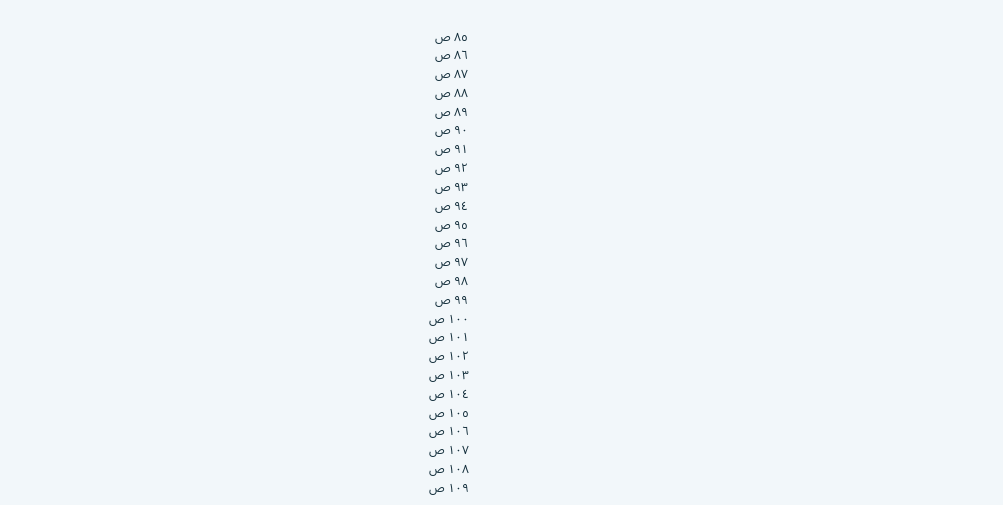٨٥ ص
٨٦ ص
٨٧ ص
٨٨ ص
٨٩ ص
٩٠ ص
٩١ ص
٩٢ ص
٩٣ ص
٩٤ ص
٩٥ ص
٩٦ ص
٩٧ ص
٩٨ ص
٩٩ ص
١٠٠ ص
١٠١ ص
١٠٢ ص
١٠٣ ص
١٠٤ ص
١٠٥ ص
١٠٦ ص
١٠٧ ص
١٠٨ ص
١٠٩ ص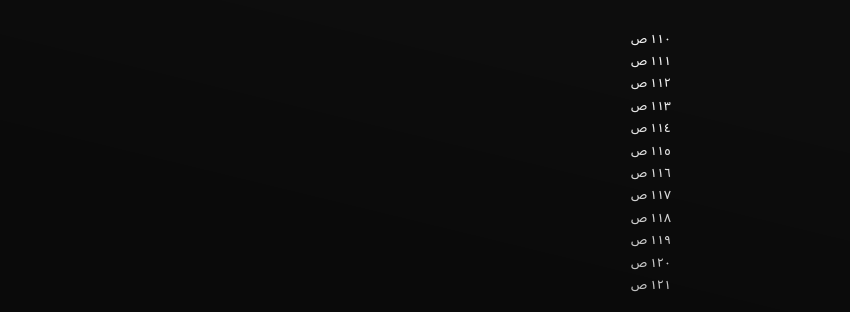١١٠ ص
١١١ ص
١١٢ ص
١١٣ ص
١١٤ ص
١١٥ ص
١١٦ ص
١١٧ ص
١١٨ ص
١١٩ ص
١٢٠ ص
١٢١ ص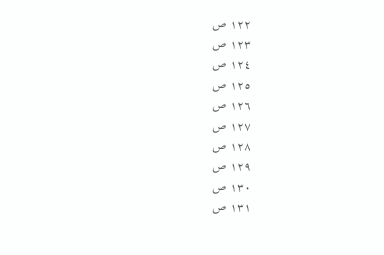١٢٢ ص
١٢٣ ص
١٢٤ ص
١٢٥ ص
١٢٦ ص
١٢٧ ص
١٢٨ ص
١٢٩ ص
١٣٠ ص
١٣١ ص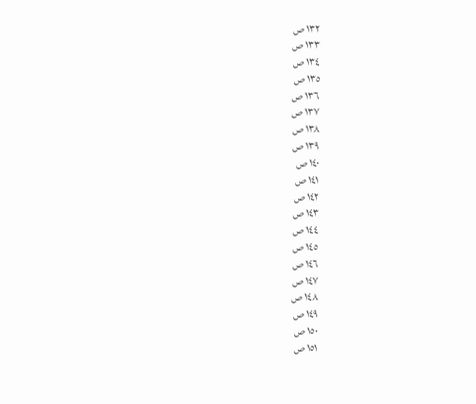١٣٢ ص
١٣٣ ص
١٣٤ ص
١٣٥ ص
١٣٦ ص
١٣٧ ص
١٣٨ ص
١٣٩ ص
١٤٠ ص
١٤١ ص
١٤٢ ص
١٤٣ ص
١٤٤ ص
١٤٥ ص
١٤٦ ص
١٤٧ ص
١٤٨ ص
١٤٩ ص
١٥٠ ص
١٥١ ص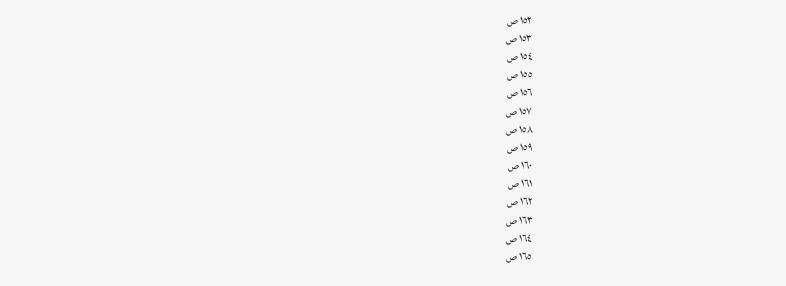١٥٢ ص
١٥٣ ص
١٥٤ ص
١٥٥ ص
١٥٦ ص
١٥٧ ص
١٥٨ ص
١٥٩ ص
١٦٠ ص
١٦١ ص
١٦٢ ص
١٦٣ ص
١٦٤ ص
١٦٥ ص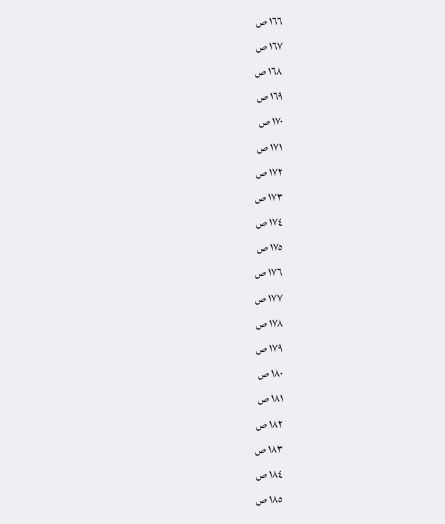١٦٦ ص
١٦٧ ص
١٦٨ ص
١٦٩ ص
١٧٠ ص
١٧١ ص
١٧٢ ص
١٧٣ ص
١٧٤ ص
١٧٥ ص
١٧٦ ص
١٧٧ ص
١٧٨ ص
١٧٩ ص
١٨٠ ص
١٨١ ص
١٨٢ ص
١٨٣ ص
١٨٤ ص
١٨٥ ص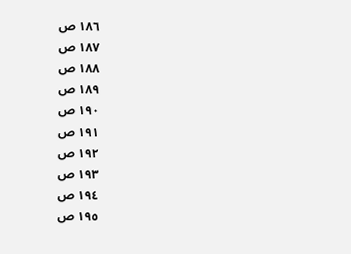١٨٦ ص
١٨٧ ص
١٨٨ ص
١٨٩ ص
١٩٠ ص
١٩١ ص
١٩٢ ص
١٩٣ ص
١٩٤ ص
١٩٥ ص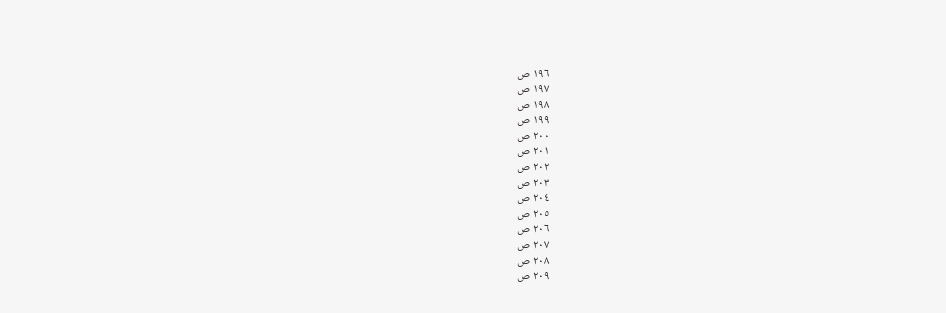١٩٦ ص
١٩٧ ص
١٩٨ ص
١٩٩ ص
٢٠٠ ص
٢٠١ ص
٢٠٢ ص
٢٠٣ ص
٢٠٤ ص
٢٠٥ ص
٢٠٦ ص
٢٠٧ ص
٢٠٨ ص
٢٠٩ ص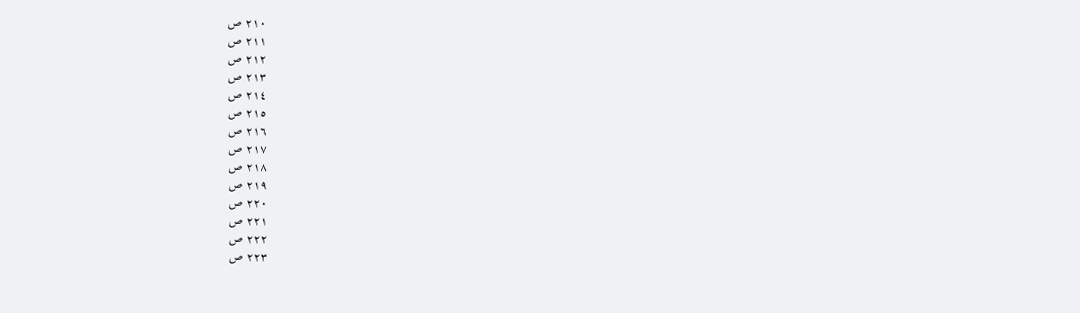٢١٠ ص
٢١١ ص
٢١٢ ص
٢١٣ ص
٢١٤ ص
٢١٥ ص
٢١٦ ص
٢١٧ ص
٢١٨ ص
٢١٩ ص
٢٢٠ ص
٢٢١ ص
٢٢٢ ص
٢٢٣ ص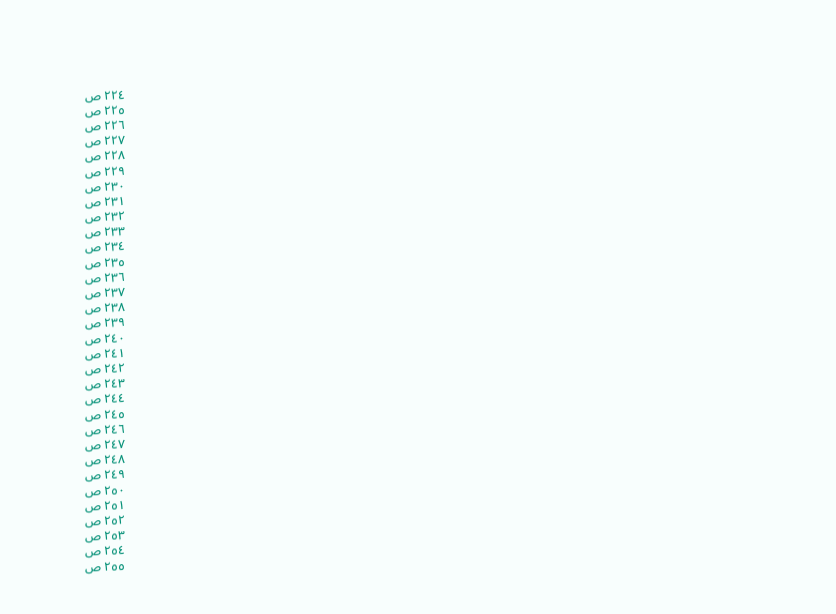٢٢٤ ص
٢٢٥ ص
٢٢٦ ص
٢٢٧ ص
٢٢٨ ص
٢٢٩ ص
٢٣٠ ص
٢٣١ ص
٢٣٢ ص
٢٣٣ ص
٢٣٤ ص
٢٣٥ ص
٢٣٦ ص
٢٣٧ ص
٢٣٨ ص
٢٣٩ ص
٢٤٠ ص
٢٤١ ص
٢٤٢ ص
٢٤٣ ص
٢٤٤ ص
٢٤٥ ص
٢٤٦ ص
٢٤٧ ص
٢٤٨ ص
٢٤٩ ص
٢٥٠ ص
٢٥١ ص
٢٥٢ ص
٢٥٣ ص
٢٥٤ ص
٢٥٥ ص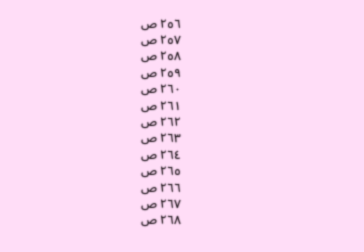٢٥٦ ص
٢٥٧ ص
٢٥٨ ص
٢٥٩ ص
٢٦٠ ص
٢٦١ ص
٢٦٢ ص
٢٦٣ ص
٢٦٤ ص
٢٦٥ ص
٢٦٦ ص
٢٦٧ ص
٢٦٨ ص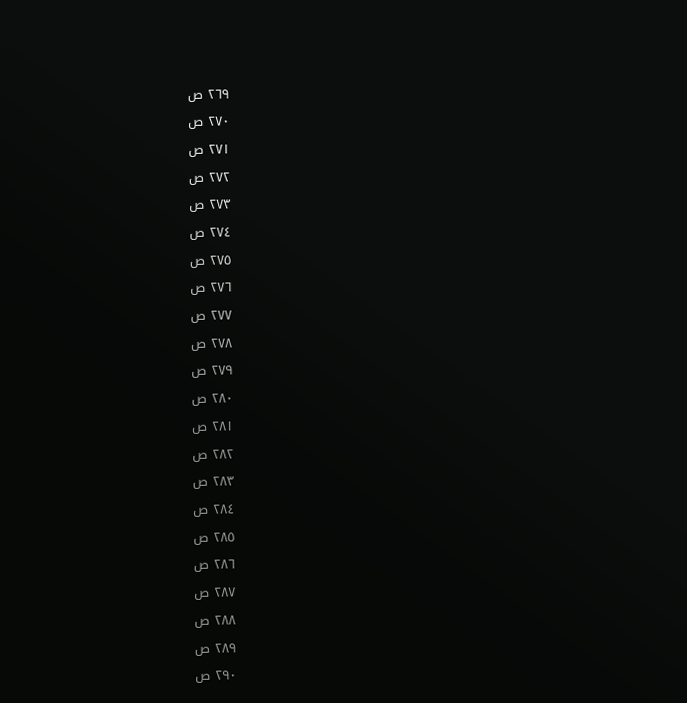٢٦٩ ص
٢٧٠ ص
٢٧١ ص
٢٧٢ ص
٢٧٣ ص
٢٧٤ ص
٢٧٥ ص
٢٧٦ ص
٢٧٧ ص
٢٧٨ ص
٢٧٩ ص
٢٨٠ ص
٢٨١ ص
٢٨٢ ص
٢٨٣ ص
٢٨٤ ص
٢٨٥ ص
٢٨٦ ص
٢٨٧ ص
٢٨٨ ص
٢٨٩ ص
٢٩٠ ص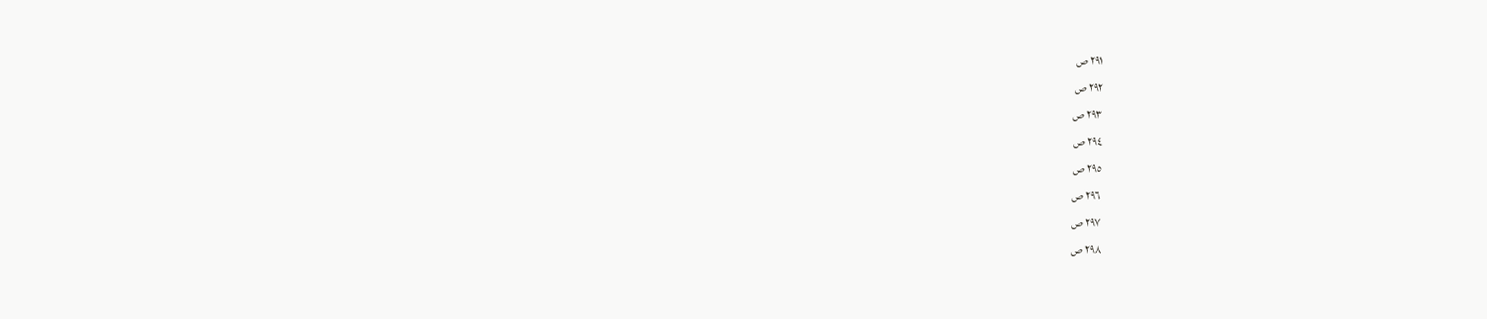٢٩١ ص
٢٩٢ ص
٢٩٣ ص
٢٩٤ ص
٢٩٥ ص
٢٩٦ ص
٢٩٧ ص
٢٩٨ ص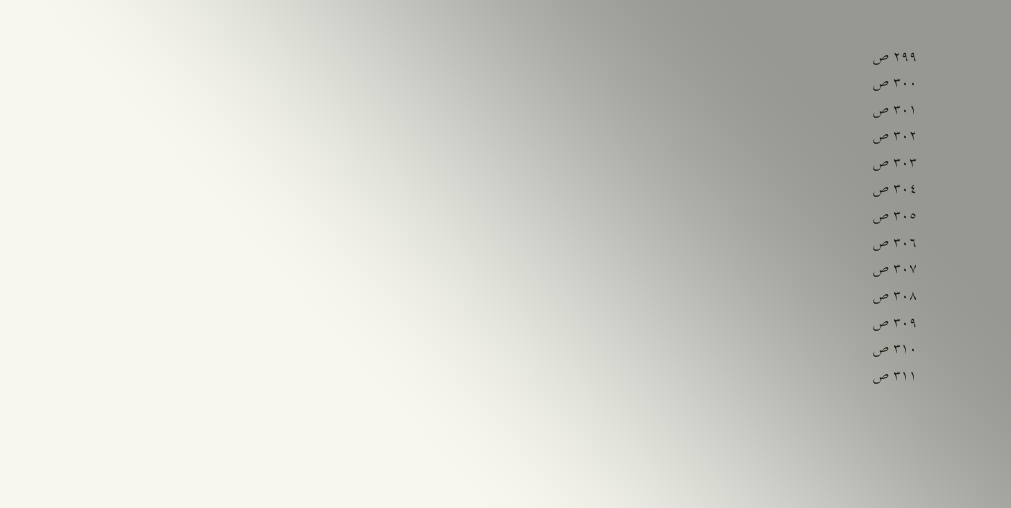٢٩٩ ص
٣٠٠ ص
٣٠١ ص
٣٠٢ ص
٣٠٣ ص
٣٠٤ ص
٣٠٥ ص
٣٠٦ ص
٣٠٧ ص
٣٠٨ ص
٣٠٩ ص
٣١٠ ص
٣١١ ص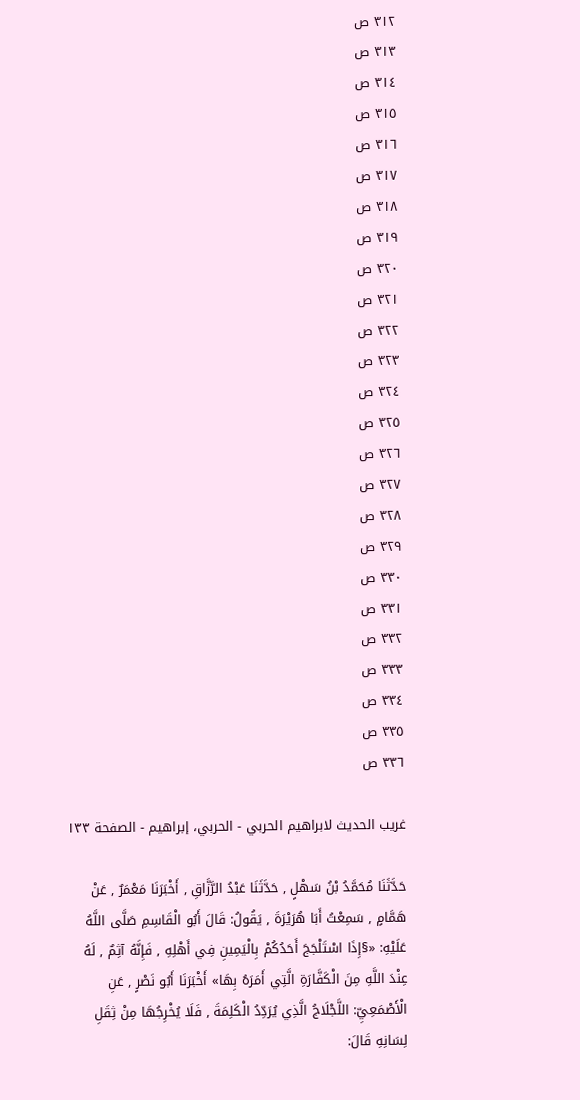٣١٢ ص
٣١٣ ص
٣١٤ ص
٣١٥ ص
٣١٦ ص
٣١٧ ص
٣١٨ ص
٣١٩ ص
٣٢٠ ص
٣٢١ ص
٣٢٢ ص
٣٢٣ ص
٣٢٤ ص
٣٢٥ ص
٣٢٦ ص
٣٢٧ ص
٣٢٨ ص
٣٢٩ ص
٣٣٠ ص
٣٣١ ص
٣٣٢ ص
٣٣٣ ص
٣٣٤ ص
٣٣٥ ص
٣٣٦ ص

غريب الحديث لابراهيم الحربي - الحربي، إبراهيم - الصفحة ١٣٣

حَدَّثَنَا مُحَمَّدُ بْنُ سَهْلٍ , حَدَّثَنَا عَبْدُ الرَّزَّاقِ , أَخْبَرَنَا مَعْمَرٌ , عَنْ هَمَّامٍ , سَمِعْتُ أَبَا هُرَيْرَةَ , يَقُولُ: قَالَ أَبُو الْقَاسِمِ صَلَّى اللَّهُ عَلَيْهِ: «§إِذَا اسْتَلْجَجَ أَحَدُكُمْ بِالْيَمِينِ فِي أَهْلِهِ , فَإِنَّهُ آثِمٌ , لَهُ عِنْدَ اللَّهِ مِنَ الْكَفَّارَةِ الَّتِي أَمَرَهُ بِهَا» أَخْبَرَنَا أَبُو نَصْرٍ , عَنِ الْأَصْمَعِيِّ: اللَّجْلَاجُ الَّذِي يُرَدِّدُ الْكَلِمَةَ , فَلَا يُخْرِجُهَا مِنْ ثِقَلِ لِسَانِهِ قَالَ: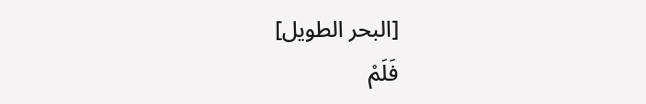[البحر الطويل]
فَلَمْ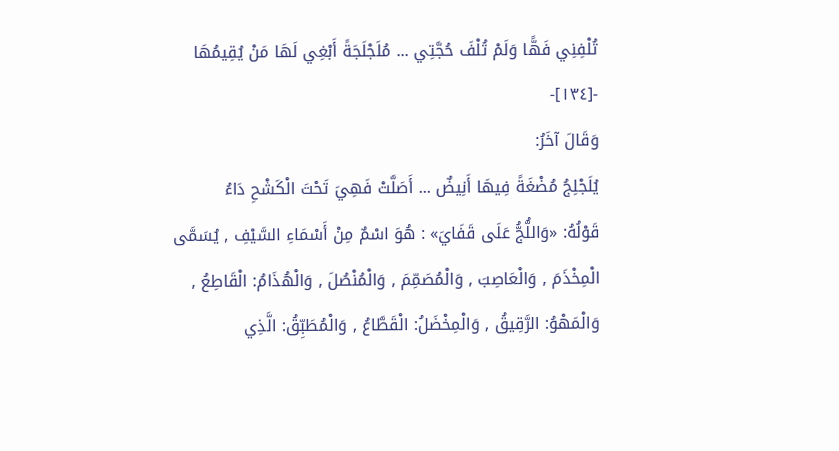تُلْفِنِي فَهًّا وَلَمْ تُلْفَ حُجَّتِي ... مُلَجْلَجَةً أَبْغِي لَهَا مَنْ يُقِيمُهَا
-[١٣٤]-
وَقَالَ آخَرُ:
يُلَجْلِجُ مُضْغَةً فِيهَا أَنِيضٌ ... أَصَلَّتْ فَهِيَ تَحْتَ الْكَشْحِ دَاءُ
قَوْلُهُ: «وَاللُّجُّ عَلَى قَفَايَ» : هُوَ اسْمٌ مِنْ أَسْمَاءِ السَّيْفِ , يُسَمَّى الْمِخْذَمَ , وَالْعَاصِبَ , وَالْمُصَمِّمَ , وَالْمُنْصُلَ , وَالْهُذَامُ: الْقَاطِعُ , وَالْمَهْوُ: الرَّقِيقُ , وَالْمِخْضَلُ: الْقَطَّاعُ , وَالْمُطَبِّقُ: الَّذِي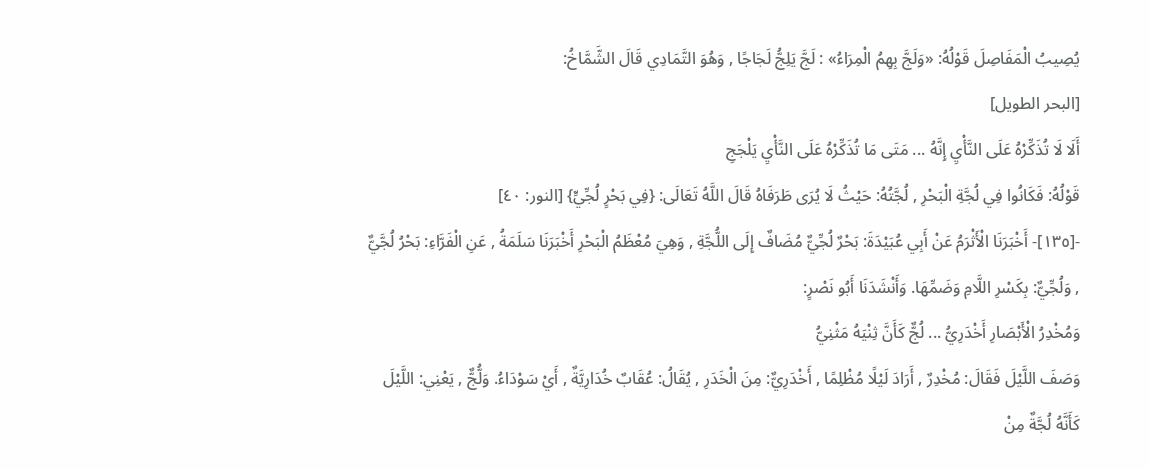يُصِيبُ الْمَفَاصِلَ قَوْلُهُ: «وَلَجَّ بِهِمُ الْمِرَاءُ» : لَجَّ يَلِجُّ لَجَاجًا , وَهُوَ التَّمَادِي قَالَ الشَّمَّاخُ:
[البحر الطويل]
أَلَا لَا تُذَكِّرْهُ عَلَى النَّأْيِ إِنَّهُ ... مَتَى مَا تُذَكِّرْهُ عَلَى النَّأْيِ يَلْجَجِ
قَوْلُهُ: فَكَانُوا فِي لُجَّةِ الْبَحْرِ , لُجَّتُهُ: حَيْثُ لَا يُرَى طَرَفَاهُ قَالَ اللَّهُ تَعَالَى: {فِي بَحْرٍ لُجِّيٍّ} [النور: ٤٠]
-[١٣٥]- أَخْبَرَنَا الْأَثْرَمُ عَنْ أَبِي عُبَيْدَةَ: بَحْرٌ لُجِّيٌّ مُضَافٌ إِلَى اللُّجَّةِ , وَهِيَ مُعْظَمُ الْبَحْرِ أَخْبَرَنَا سَلَمَةُ , عَنِ الْفَرَّاءِ: بَحْرُ لُجَّيٌّ , وَلُجِّيٌّ: بِكَسْرِ اللَّامِ وَضَمِّهَا. وَأَنْشَدَنَا أَبُو نَصْرٍ:
وَمُخْدِرُ الْأَبْصَارِ أَخْدَرِيُّ ... لُجٌّ كَأَنَّ ثِنْيَهُ مَثْنِيُّ
وَصَفَ اللَّيْلَ فَقَالَ: مُخْدِرٌ , أَرَادَ لَيْلًا مُظْلِمًا , أَخْدَرِيٌّ: مِنَ الْخَدَرِ , يُقَالُ: عُقَابٌ خُدَارِيَّةٌ , أَيْ سَوْدَاءُ. وَلُّجٌّ , يَعْنِي: اللَّيْلَ كَأَنَّهُ لُجَّةٌ مِنْ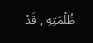ظُلْمَتِهِ , قَدْ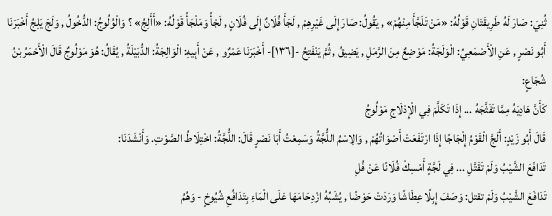ثُنِيَ: صَارَ لَهُ طَرِيقَتَانِ قَوْلُهُ: «مَنْ تَلَجَّأَ مِنْهُمْ» , يَقُولُ: صَارَ إِلَى غَيْرِهِمْ , لَجَأَ فُلَانٌ إِلَى فُلَانٍ , لَجْأً وَمَلْجَأً قَوْلُهُ: «أَأَلِجُ» ؟ وَالْوُلُوجُ: الدُّخُولُ , وَلَجَ يَلِجُ أَخْبَرَنَا أَبُو نَصْرٍ , عَنِ الْأَصْمَعِيِّ: الْوَلَجَةُ: مَوْضِعٌ مِنَ الرَّمَلِ , يَضِيقُ , ثُمَّ يَنْفَتِحُ -[١٣٦]- أَخْبَرَنَا عَمْرٌو , عَنْ أَبِيهِ: الْوَالِجَةُ: الدُّبَيْلَةُ , يُقَالُ: هُوَ مَوْلُوجٌ قَالَ الْأَحْمَرُ بْنُ شُجَاعٍ:
كَأَنَّ هَادِيَهُ مِمَّا تَفَثَّجَهُ ... إِذَا تَكَلَّمَ فِي الْإِدْلَاجِ مَوْلُوجُ
قَالَ أَبُو زَيْدٍ: أَلَجَّ الْقَوْمُ إِلْجَاجًا إِذَا ارْتَفَعَتْ أَصْوَاتُهُمْ , وَالِاسْمُ اللُّجَّةُ وَسَمِعْتُ أَبَا نَصْرٍ قَالَ: اللُّجَّةُ: اخْتِلَاطُ الصَّوْتِ. وَأَنْشَدَنَا:
تَدَافَعَ الشَّيْبُ وَلَمْ تَقَتَّلِ ... فِي لَجَّةٍ أَمْسِكْ فُلَانًا عَنْ فُلِ
تَدَافَعَ الشَّيْبُ وَلَمْ تقتل: وَصَفَ إِبِلًا عِطَاشًا وَرَدَتْ حَوْضًا , يُشَبِّهُ ازْدِحَامَهَا عَلَى الْمَاءِ بِتَدَافُعِ شُيُوخٍ - وَهُمُ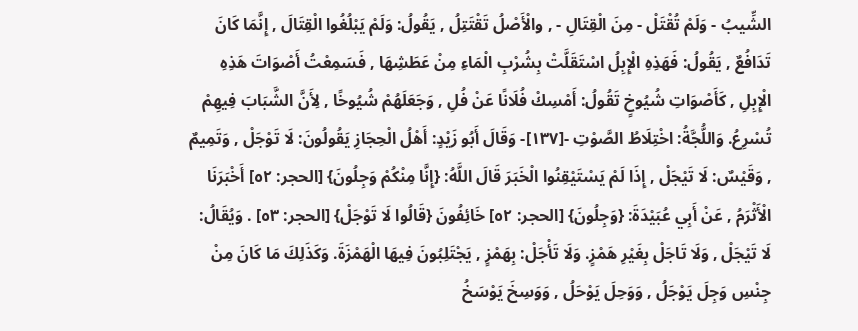الشِّيبُ - وَلَمْ تُقْتَلْ - مِنَ الْقِتَالِ - , والْأَصْلُ تَقْتَتِلُ , يَقُولُ: وَلَمْ يَبْلُغُوا الْقِتَالَ , إِنَّمَا كَانَ تَدَافُعٌ , يَقُولُ: فَهَذِهِ الْإِبِلُ اسْتَقَلَّتْ بِشُرْبِ الْمَاءِ مِنْ عَطَشِهَا , فَسَمِعْتُ أَصْوَاتَ هَذِهِ الْإِبِلِ , كَأَصْوَاتِ شُيُوخٍ تَقُولُ: أَمْسِكْ فُلَانًا عَنْ فُلِ , وَجَعَلَهُمْ شُيُوخًا , لِأَنَّ الشَّبَابَ فِيهِمْ تُسْرِعُ. وَاللُّجَّةُ: اخْتِلَاطُ الصَّوْتِ -[١٣٧]- وَقَالَ أَبُو زَيْدٍ: أَهْلُ الْحِجَازِ يَقُولُونَ: لَا تَوْجَلْ , وَتَمِيمٌ , وَقَيْسٌ: لَا تَيْجَلْ , إِذَا لَمْ يَسْتَيْقِنُوا الْخَبَرَ قَالَ اللَّهُ: {إِنَّا مِنْكُمْ وَجِلُونَ} [الحجر: ٥٢] أَخْبَرَنَا الْأَثْرَمُ , عَنْ أَبِي عُبَيْدَةَ: {وَجِلُونَ} [الحجر: ٥٢] خَائِفُونَ {قَالُوا لَا تَوْجَلْ} [الحجر: ٥٣] . وَيُقَالُ: لَا تَيْجَلْ , وَلَا تَاجَلْ بِغَيْرِ هَمْزٍ. وَلَا تَأْجَلْ: بِهَمْزٍ , يَجْتَلِبُونَ فِيهَا الْهَمْزَةَ. وَكَذَلِكَ مَا كَانَ مِنْ جِنْسِ وَجِلَ يَوْجَلُ , وَوَحِلَ يَوْحَلُ , وَوَسِخَ يَوْسَخُ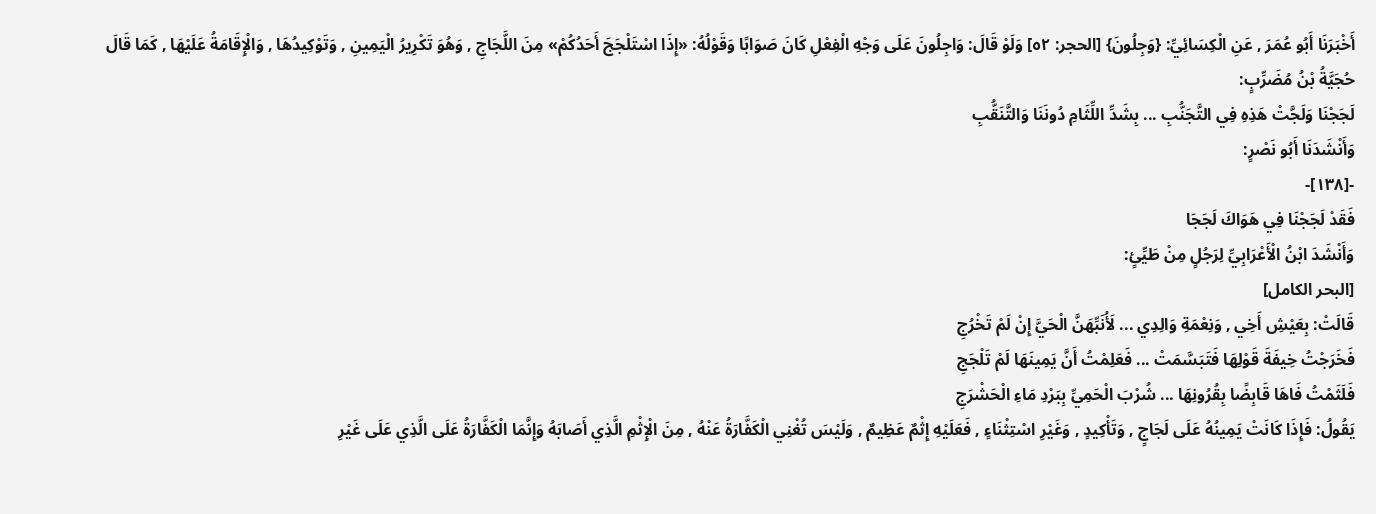أَخْبَرَنَا أَبُو عُمَرَ , عَنِ الْكِسَائِيِّ: {وَجِلُونَ} [الحجر: ٥٢] وَلَوْ قَالَ: وَاجِلُونَ عَلَى وَجْهِ الْفِعْلِ كَانَ صَوَابًا وَقَوْلُهُ: «إِذَا اسْتَلْجَجَ أَحَدُكُمْ» مِنَ اللَّجَاجِ , وَهُوَ تَكْرِيرُ الْيَمِينِ , وَتَوْكِيدُهَا , وَالْإِقَامَةُ عَلَيْهَا , كَمَا قَالَ حُجَيَّةُ بْنُ مُضَرِّبٍ:
لَجَجْنَا وَلَجَّتْ هَذِهِ فِي التَّجَنُّبِ ... بِشَدِّ اللِّثَامِ دُونَنَا وَالتَّنَقُّبِ
وَأَنْشَدَنَا أَبُو نَصْرٍ:
-[١٣٨]-
فَقَدْ لَجَجْنَا فِي هَوَاكَ لَجَجَا
وَأَنْشَدَ ابْنُ الْأَعْرَابِيِّ لِرَجُلٍ مِنْ طَيِّئٍ:
[البحر الكامل]
قَالَتْ: بِعَيْشِ أَخِي , وَنِعْمَةِ وَالِدِي ... لَأُنَبِّهَنَّ الْحَيَّ إِنْ لَمْ تَخْرُجِ
فَخَرَجْتُ خِيفَةَ قَوْلِهَا فَتَبَسَّمَتْ ... فَعَلِمْتُ أَنَّ يَمِينَهَا لَمْ تَلْجَجِ
فَلَثَمْتُ فَاهَا قَابِضًا بِقُرُونِهَا ... شُرْبَ الْحَمِيِّ بِبَرْدِ مَاءِ الْحَشْرَجِ
يَقُولُ: فَإِذَا كَانَتْ يَمِينُهُ عَلَى لَجَاجٍ , وَتَأْكِيدٍ , وَغَيْرِ اسْتِثْنَاءٍ , فَعَلَيْهِ إِثْمٌ عَظِيمٌ , وَلَيْسَ تُغْنِي الْكَفَّارَةُ عَنْهُ , مِنَ الْإِثْمِ الَّذِي أَصَابَهُ وَإِنَّمَا الْكَفَّارَةُ عَلَى الَّذِي عَلَى غَيْرِ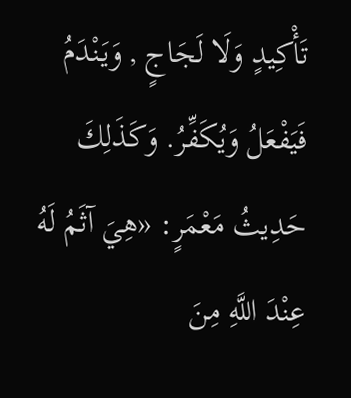تَأْكِيدٍ وَلَا لَجَاجٍ , وَيَنْدَمُ فَيَفْعَلُ وَيُكَفِّرُ. وَكَذَلِكَ حَدِيثُ مَعْمَرٍ: «هِيَ آثَمُ لَهُ عِنْدَ اللَّهِ مِنَ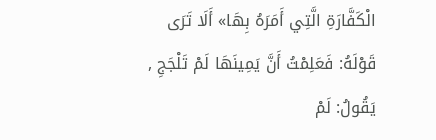الْكَفَّارَةِ الَّتِي أَمَرَهُ بِهَا» أَلَا تَرَى قَوْلَهُ: فَعَلِمْتُ أَنَّ يَمِينَهَا لَمْ تَلْجَجِ , يَقُولُ: لَمْ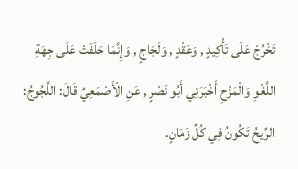تَخْرُجْ عَلَى تَأْكِيدٍ , وَعَقْدٍ , وَلَجَاجٍ , وَإِنَّمَا حَلَفَتْ عَلَى جِهَةِ اللَّغْوِ وَالْمَزْحِ أَخْبَرَنِي أَبُو نَصْرٍ , عَنِ الْأَصْمَعِيِّ قَالَ: اللَّجُوجُ: الرِّيحُ تَكُونُ فِي كُلِّ زَمَانٍ.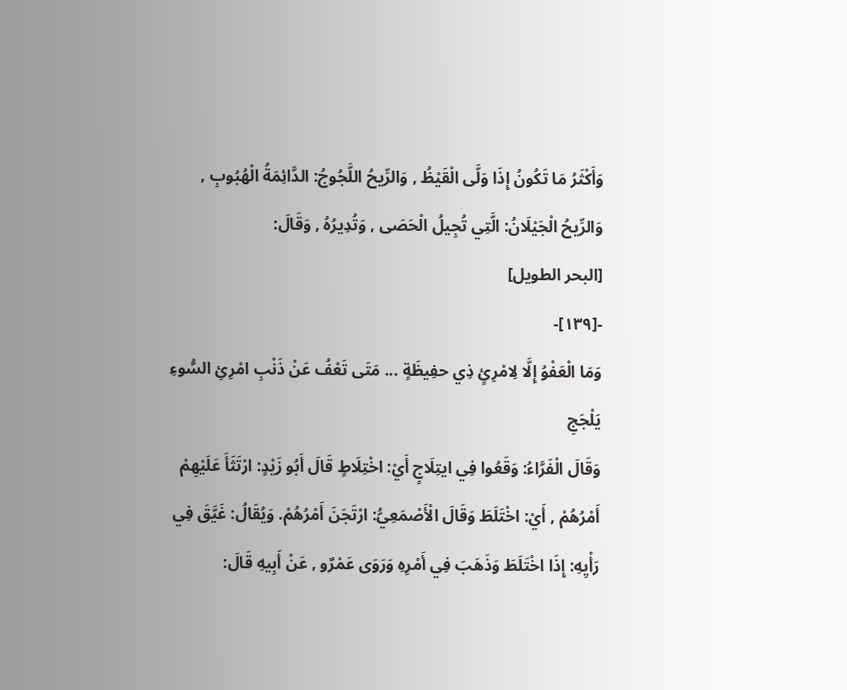وَأَكْثَرُ مَا تَكُونُ إِذَا وَلَّى الْقَيْظُ , وَالرِّيحُ اللَّجُوجُ: الدَّائِمَةُ الْهُبُوبِ , وَالرِّيحُ الْجَيْلَانُ: الَّتِي تُجِيلُ الْحَصَى , وَتُدِيرُهُ , وَقَالَ:
[البحر الطويل]
-[١٣٩]-
وَمَا الْعَفْوُ إِلَّا لِامْرِئٍ ذِي حفِيظَةٍ ... مَتَى تَعْفُ عَنْ ذَنْبِ امْرِئِ السُّوءِ يَلْجَجِ
وَقَالَ الْفَرَّاءُ: وَقَعُوا فِي ايتِلَاجٍ أَيْ: اخْتِلَاطٍ قَالَ أَبُو زَيْدٍ: ارْتَثَأَ عَلَيْهِمْ أَمْرُهُمْ , أَيْ: اخْتَلَطَ وَقَالَ الْأَصْمَعِيُّ: ارْتَجَنَ أَمْرُهُمْ. وَيُقَالُ: غَيَّقَ فِي رَأْيِهِ: إِذَا اخْتَلَطَ وَذَهَبَ فِي أَمْرِهِ وَرَوَى عَمْرٌو , عَنْ أَبِيهِ قَالَ: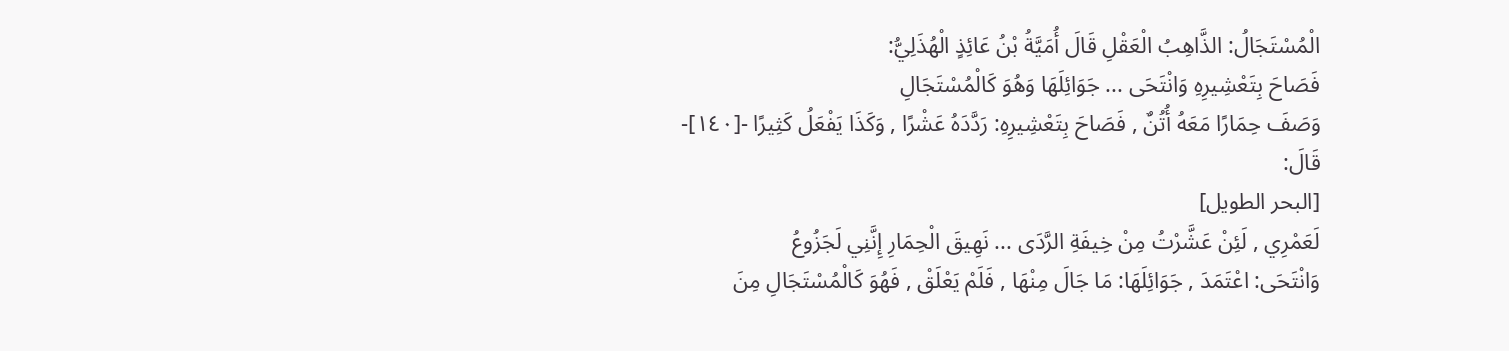الْمُسْتَجَالُ: الذَّاهِبُ الْعَقْلِ قَالَ أُمَيَّةُ بْنُ عَائِذٍ الْهُذَلِيُّ:
فَصَاحَ بِتَعْشِيرِهِ وَانْتَحَى ... جَوَائِلَهَا وَهُوَ كَالْمُسْتَجَالِ
وَصَفَ حِمَارًا مَعَهُ أُتُنٌ , فَصَاحَ بِتَعْشِيرِهِ: رَدَّدَهُ عَشْرًا , وَكَذَا يَفْعَلُ كَثِيرًا -[١٤٠]- قَالَ:
[البحر الطويل]
لَعَمْرِي , لَئِنْ عَشَّرْتُ مِنْ خِيفَةِ الرَّدَى ... نَهِيقَ الْحِمَارِ إِنَّنِي لَجَزُوعُ
وَانْتَحَى: اعْتَمَدَ , جَوَائِلَهَا: مَا جَالَ مِنْهَا , فَلَمْ يَعْلَقْ , فَهُوَ كَالْمُسْتَجَالِ مِنَ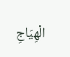الْهِيَاجِ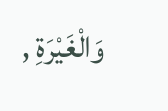وَالْغَيْرَةِ ,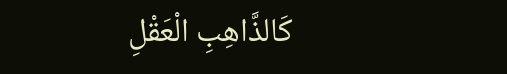كَالذَّاهِبِ الْعَقْلِ